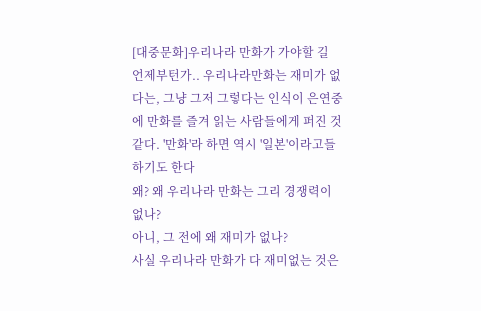[대중문화]우리나라 만화가 가야할 길
언제부턴가.. 우리나라만화는 재미가 없다는, 그냥 그저 그렇다는 인식이 은연중에 만화를 즐겨 읽는 사람들에게 퍼진 것 같다. '만화'라 하면 역시 '일본'이라고들 하기도 한다
왜? 왜 우리나라 만화는 그리 경쟁력이 없나?
아니, 그 전에 왜 재미가 없나?
사실 우리나라 만화가 다 재미없는 것은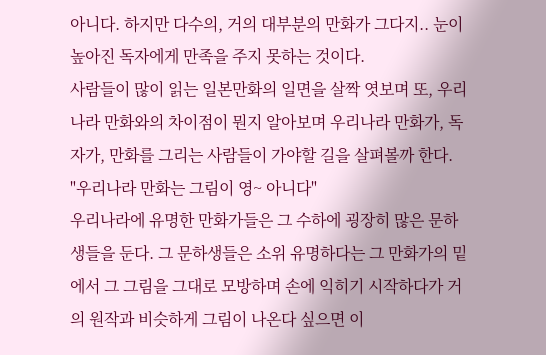아니다. 하지만 다수의, 거의 대부분의 만화가 그다지.. 눈이 높아진 독자에게 만족을 주지 못하는 것이다.
사람들이 많이 읽는 일본만화의 일면을 살짝 엿보며 또, 우리나라 만화와의 차이점이 뭔지 알아보며 우리나라 만화가, 독자가, 만화를 그리는 사람들이 가야할 길을 살펴볼까 한다.
"우리나라 만화는 그림이 영~ 아니다"
우리나라에 유명한 만화가들은 그 수하에 굉장히 많은 문하생들을 둔다. 그 문하생들은 소위 유명하다는 그 만화가의 밑에서 그 그림을 그대로 모방하며 손에 익히기 시작하다가 거의 원작과 비슷하게 그림이 나온다 싶으면 이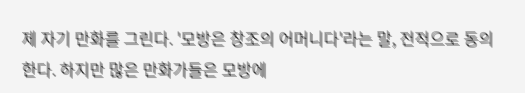제 자기 만화를 그린다. '모방은 창조의 어머니다'라는 말, 전적으로 동의한다. 하지만 많은 만화가들은 모방에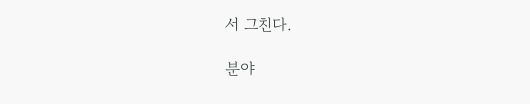서 그친다.

분야